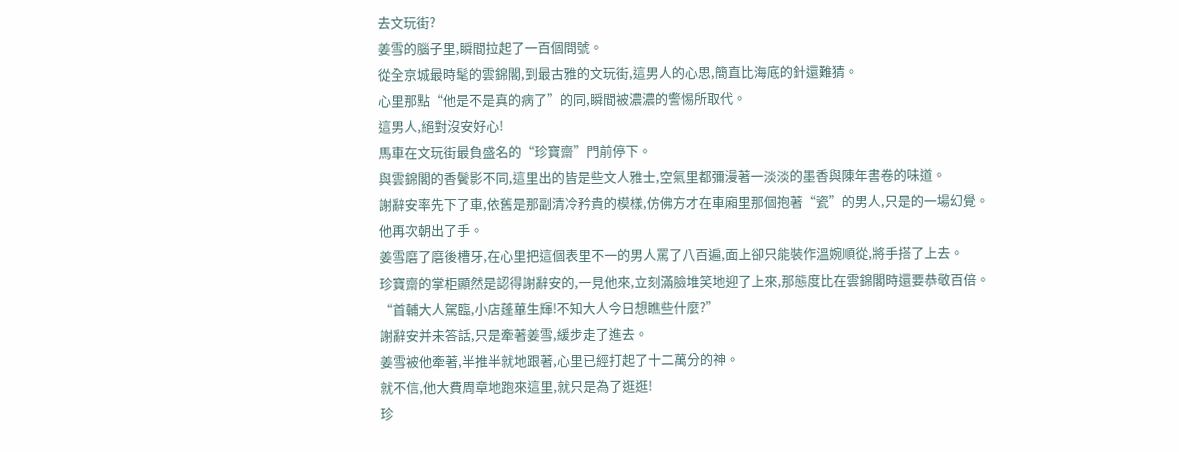去文玩街?
姜雪的腦子里,瞬間拉起了一百個問號。
從全京城最時髦的雲錦閣,到最古雅的文玩街,這男人的心思,簡直比海底的針還難猜。
心里那點“他是不是真的病了”的同,瞬間被濃濃的警惕所取代。
這男人,絕對沒安好心!
馬車在文玩街最負盛名的“珍寶齋”門前停下。
與雲錦閣的香鬢影不同,這里出的皆是些文人雅士,空氣里都彌漫著一淡淡的墨香與陳年書卷的味道。
謝辭安率先下了車,依舊是那副清冷矜貴的模樣,仿佛方才在車廂里那個抱著“瓷”的男人,只是的一場幻覺。
他再次朝出了手。
姜雪磨了磨後槽牙,在心里把這個表里不一的男人罵了八百遍,面上卻只能裝作溫婉順從,將手搭了上去。
珍寶齋的掌柜顯然是認得謝辭安的,一見他來,立刻滿臉堆笑地迎了上來,那態度比在雲錦閣時還要恭敬百倍。
“首輔大人駕臨,小店蓬蓽生輝!不知大人今日想瞧些什麼?”
謝辭安并未答話,只是牽著姜雪,緩步走了進去。
姜雪被他牽著,半推半就地跟著,心里已經打起了十二萬分的神。
就不信,他大費周章地跑來這里,就只是為了逛逛!
珍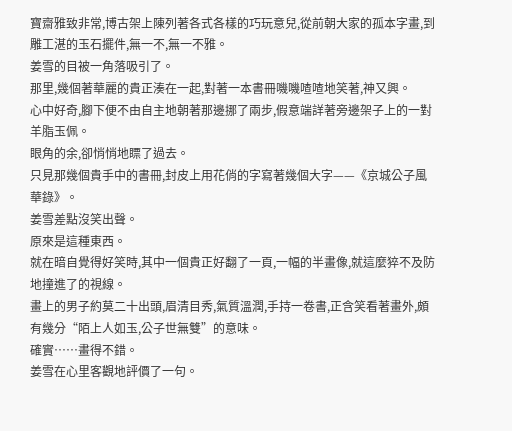寶齋雅致非常,博古架上陳列著各式各樣的巧玩意兒,從前朝大家的孤本字畫,到雕工湛的玉石擺件,無一不,無一不雅。
姜雪的目被一角落吸引了。
那里,幾個著華麗的貴正湊在一起,對著一本書冊嘰嘰喳喳地笑著,神又興。
心中好奇,腳下便不由自主地朝著那邊挪了兩步,假意端詳著旁邊架子上的一對羊脂玉佩。
眼角的余,卻悄悄地瞟了過去。
只見那幾個貴手中的書冊,封皮上用花俏的字寫著幾個大字——《京城公子風華錄》。
姜雪差點沒笑出聲。
原來是這種東西。
就在暗自覺得好笑時,其中一個貴正好翻了一頁,一幅的半畫像,就這麼猝不及防地撞進了的視線。
畫上的男子約莫二十出頭,眉清目秀,氣質溫潤,手持一卷書,正含笑看著畫外,頗有幾分“陌上人如玉,公子世無雙”的意味。
確實……畫得不錯。
姜雪在心里客觀地評價了一句。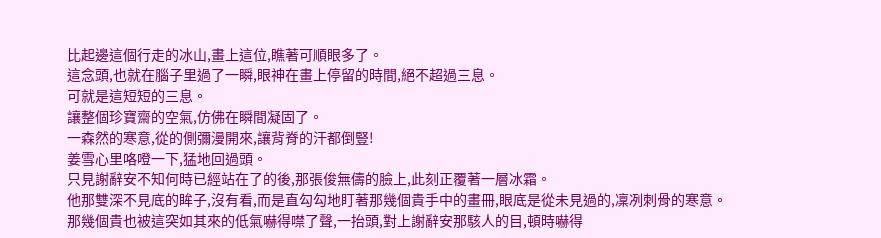比起邊這個行走的冰山,畫上這位,瞧著可順眼多了。
這念頭,也就在腦子里過了一瞬,眼神在畫上停留的時間,絕不超過三息。
可就是這短短的三息。
讓整個珍寶齋的空氣,仿佛在瞬間凝固了。
一森然的寒意,從的側彌漫開來,讓背脊的汗都倒豎!
姜雪心里咯噔一下,猛地回過頭。
只見謝辭安不知何時已經站在了的後,那張俊無儔的臉上,此刻正覆著一層冰霜。
他那雙深不見底的眸子,沒有看,而是直勾勾地盯著那幾個貴手中的畫冊,眼底是從未見過的,凜冽刺骨的寒意。
那幾個貴也被這突如其來的低氣嚇得噤了聲,一抬頭,對上謝辭安那駭人的目,頓時嚇得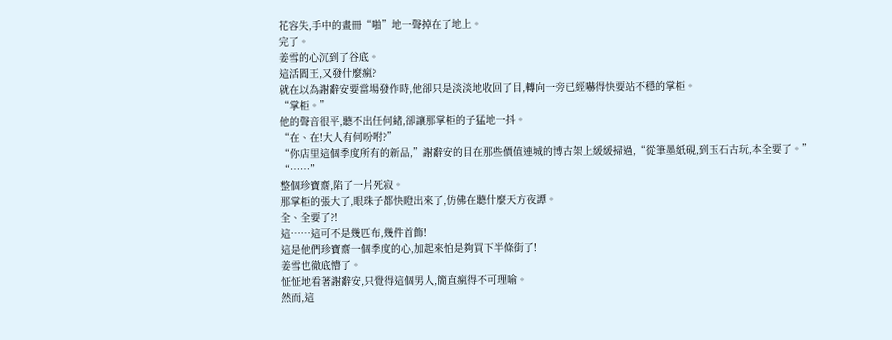花容失,手中的畫冊“啪”地一聲掉在了地上。
完了。
姜雪的心沉到了谷底。
這活閻王,又發什麼瘋?
就在以為謝辭安要當場發作時,他卻只是淡淡地收回了目,轉向一旁已經嚇得快要站不穩的掌柜。
“掌柜。”
他的聲音很平,聽不出任何緒,卻讓那掌柜的子猛地一抖。
“在、在!大人有何吩咐?”
“你店里這個季度所有的新品,”謝辭安的目在那些價值連城的博古架上緩緩掃過,“從筆墨紙硯,到玉石古玩,本全要了。”
“……”
整個珍寶齋,陷了一片死寂。
那掌柜的張大了,眼珠子都快瞪出來了,仿佛在聽什麼天方夜譚。
全、全要了?!
這……這可不是幾匹布,幾件首飾!
這是他們珍寶齋一個季度的心,加起來怕是夠買下半條街了!
姜雪也徹底懵了。
怔怔地看著謝辭安,只覺得這個男人,簡直瘋得不可理喻。
然而,這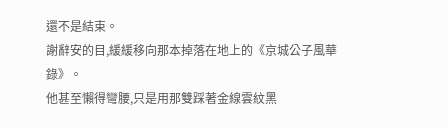還不是結束。
謝辭安的目,緩緩移向那本掉落在地上的《京城公子風華錄》。
他甚至懶得彎腰,只是用那雙踩著金線雲紋黑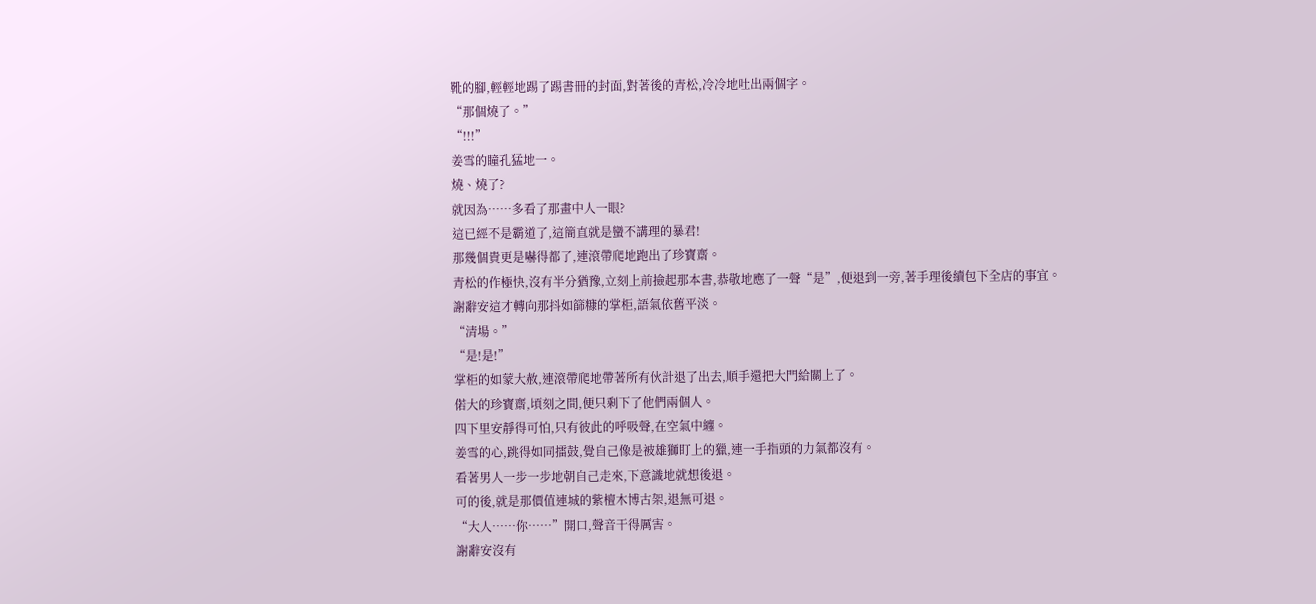靴的腳,輕輕地踢了踢書冊的封面,對著後的青松,冷冷地吐出兩個字。
“那個燒了。”
“!!!”
姜雪的瞳孔猛地一。
燒、燒了?
就因為……多看了那畫中人一眼?
這已經不是霸道了,這簡直就是蠻不講理的暴君!
那幾個貴更是嚇得都了,連滾帶爬地跑出了珍寶齋。
青松的作極快,沒有半分猶豫,立刻上前撿起那本書,恭敬地應了一聲“是”,便退到一旁,著手理後續包下全店的事宜。
謝辭安這才轉向那抖如篩糠的掌柜,語氣依舊平淡。
“清場。”
“是!是!”
掌柜的如蒙大赦,連滾帶爬地帶著所有伙計退了出去,順手還把大門給關上了。
偌大的珍寶齋,頃刻之間,便只剩下了他們兩個人。
四下里安靜得可怕,只有彼此的呼吸聲,在空氣中纏。
姜雪的心,跳得如同擂鼓,覺自己像是被雄獅盯上的獵,連一手指頭的力氣都沒有。
看著男人一步一步地朝自己走來,下意識地就想後退。
可的後,就是那價值連城的紫檀木博古架,退無可退。
“大人……你……”開口,聲音干得厲害。
謝辭安沒有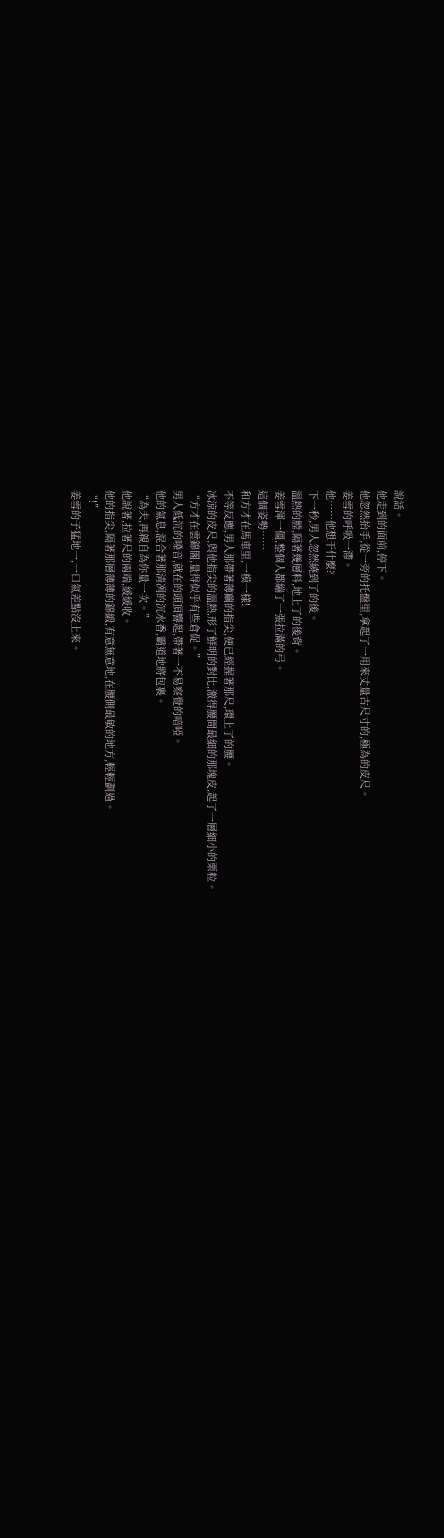說話。
他走到的面前,停下。
他忽然抬手,從一旁的托盤里,拿起了一用來丈量古尺寸的,極為的皮尺。
姜雪的呼吸一滯。
他……他想干什麼?
下一秒,男人忽然繞到了的後。
溫熱的膛,隔著幾層料,地上了的後背。
姜雪渾一僵,整個人都繃了一張拉滿的弓。
這個姿勢……
和方才在馬車里,一模一樣!
不等反應,男人那帶著薄繭的指尖,便已經握著那尺,環上了的腰。
冰涼的皮尺,與他指尖的溫熱,形了鮮明的對比,激得腰間最細的那塊皮,起了一層細小的栗粒。
“方才在雲錦閣,量得似乎有些倉促。”
男人低沉的嗓音,就在的頭頂響起,帶著一不易察覺的喑啞。
他的氣息,混合著那清冽的沉水香,霸道地將包裹。
“為夫,再親自為你量一次。”
他說著,拉著尺的兩端,緩緩收。
他的指尖,隔著那層薄薄的錦緞,有意無意地,在腰側最敏的地方,輕輕劃過。
“!”
姜雪的子猛地一,一口氣差點沒上來。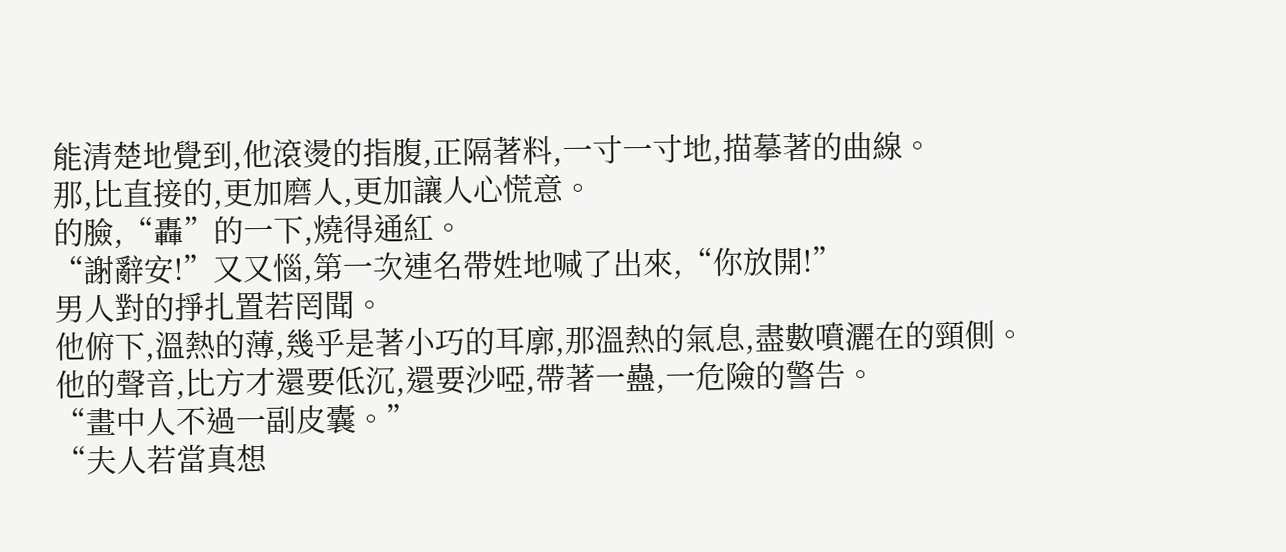能清楚地覺到,他滾燙的指腹,正隔著料,一寸一寸地,描摹著的曲線。
那,比直接的,更加磨人,更加讓人心慌意。
的臉,“轟”的一下,燒得通紅。
“謝辭安!”又又惱,第一次連名帶姓地喊了出來,“你放開!”
男人對的掙扎置若罔聞。
他俯下,溫熱的薄,幾乎是著小巧的耳廓,那溫熱的氣息,盡數噴灑在的頸側。
他的聲音,比方才還要低沉,還要沙啞,帶著一蠱,一危險的警告。
“畫中人不過一副皮囊。”
“夫人若當真想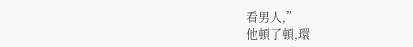看男人,”
他頓了頓,環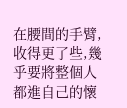在腰間的手臂,收得更了些,幾乎要將整個人都進自己的懷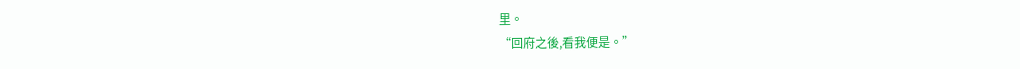里。
“回府之後,看我便是。”